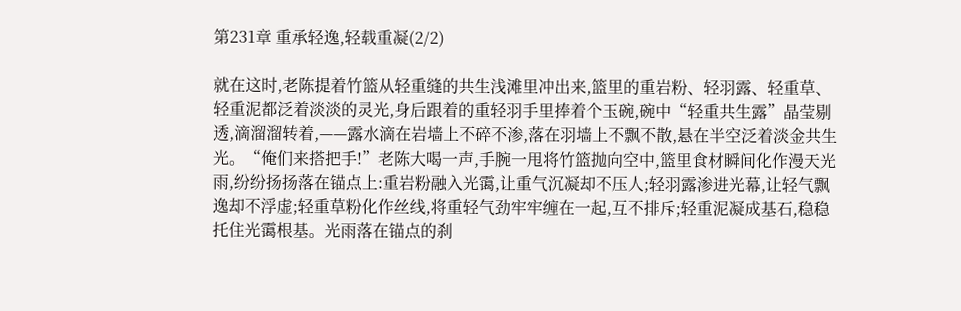第231章 重承轻逸,轻载重凝(2/2)

就在这时,老陈提着竹篮从轻重缝的共生浅滩里冲出来,篮里的重岩粉、轻羽露、轻重草、轻重泥都泛着淡淡的灵光,身后跟着的重轻羽手里捧着个玉碗,碗中“轻重共生露”晶莹剔透,滴溜溜转着,——露水滴在岩墙上不碎不渗,落在羽墙上不飘不散,悬在半空泛着淡金共生光。“俺们来搭把手!”老陈大喝一声,手腕一甩将竹篮抛向空中,篮里食材瞬间化作漫天光雨,纷纷扬扬落在锚点上:重岩粉融入光霭,让重气沉凝却不压人;轻羽露渗进光幕,让轻气飘逸却不浮虚;轻重草粉化作丝线,将重轻气劲牢牢缠在一起,互不排斥;轻重泥凝成基石,稳稳托住光霭根基。光雨落在锚点的刹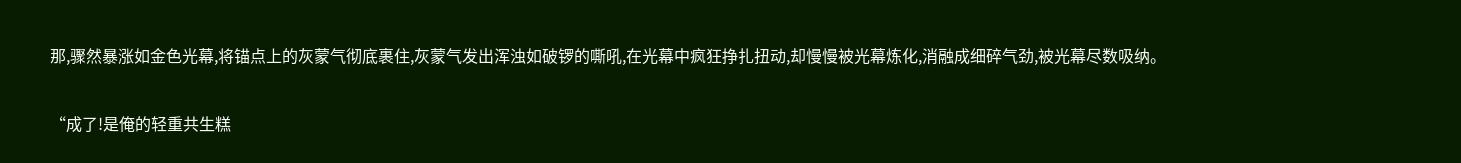那,骤然暴涨如金色光幕,将锚点上的灰蒙气彻底裹住,灰蒙气发出浑浊如破锣的嘶吼,在光幕中疯狂挣扎扭动,却慢慢被光幕炼化,消融成细碎气劲,被光幕尽数吸纳。

“成了!是俺的轻重共生糕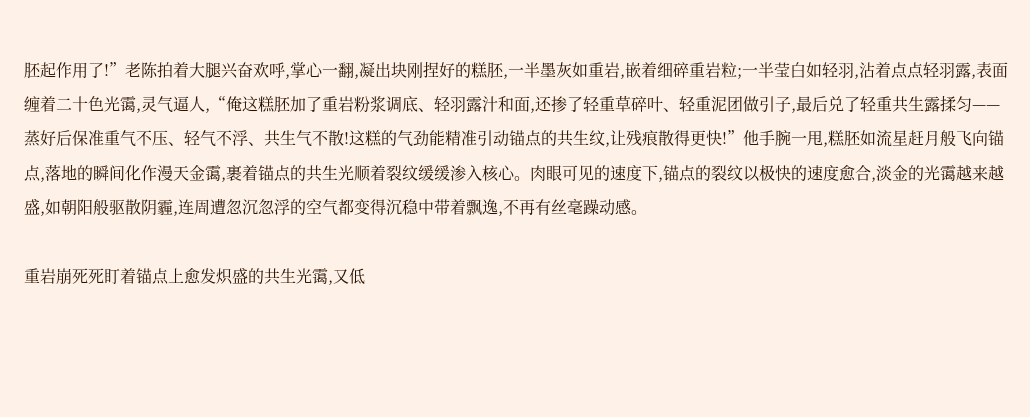胚起作用了!”老陈拍着大腿兴奋欢呼,掌心一翻,凝出块刚捏好的糕胚,一半墨灰如重岩,嵌着细碎重岩粒;一半莹白如轻羽,沾着点点轻羽露,表面缠着二十色光霭,灵气逼人,“俺这糕胚加了重岩粉浆调底、轻羽露汁和面,还掺了轻重草碎叶、轻重泥团做引子,最后兑了轻重共生露揉匀——蒸好后保准重气不压、轻气不浮、共生气不散!这糕的气劲能精准引动锚点的共生纹,让残痕散得更快!”他手腕一甩,糕胚如流星赶月般飞向锚点,落地的瞬间化作漫天金霭,裹着锚点的共生光顺着裂纹缓缓渗入核心。肉眼可见的速度下,锚点的裂纹以极快的速度愈合,淡金的光霭越来越盛,如朝阳般驱散阴霾,连周遭忽沉忽浮的空气都变得沉稳中带着飘逸,不再有丝毫躁动感。

重岩崩死死盯着锚点上愈发炽盛的共生光霭,又低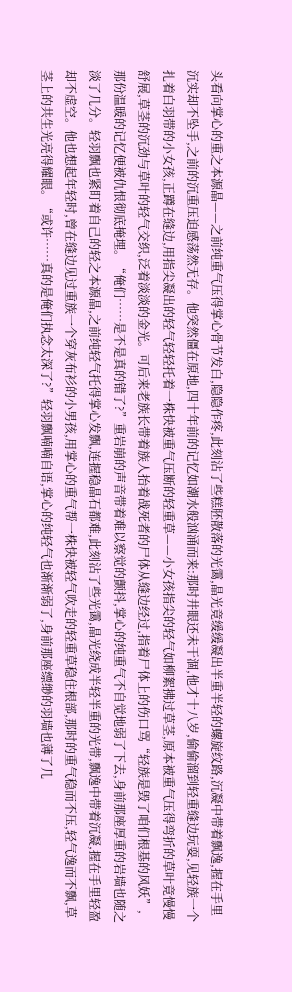头看向掌心的重之本源晶——之前纯重气压得掌心骨节发白,隐隐作疼,此刻沾了些糕胚散落的光霭,晶光竟缓缓凝出半重半轻的螺旋纹路,沉凝中带着飘逸,握在手里沉实却不坠手,之前的沉重压迫感荡然无存。他突然僵在原地,四十年前的记忆如潮水般汹涌而来:那时井眼还未干涸,他才十八岁,偷偷溜到轻重缝边玩耍,见轻族一个扎着白羽带的小女孩,正蹲在缝边,用指尖凝出的轻气轻轻托着一株快被重气压断的轻重草——小女孩指尖的轻气如柳絮拂过草茎,原本被重气压得弯折的草叶竟慢慢舒展,草茎的沉劲与草叶的轻气交织,泛着淡淡的金光。可后来老族长带着族人抬着战死者的尸体从缝边经过,指着尸体上的伤口骂“轻族是毁了咱们根基的风妖”,那份温暖的记忆便被仇恨彻底掩埋。“俺们……是不是真的错了?”重岩崩的声音带着难以察觉的颤抖,掌心的纯重气不自觉地弱了下去,身前那座厚重的岩墙也随之淡了几分。轻羽飘也紧盯着自己的轻之本源晶,之前纯轻气托得掌心发飘,连握稳晶石都难,此刻沾了些光霭,晶光绕成半轻半重的光带,飘逸中带着沉凝,握在手里轻盈却不虚空。他也想起年轻时,曾在缝边见过重族一个穿灰布衫的小男孩,用掌心的重气帮一株快被轻气吹走的轻重草稳住根部,那时的重气稳而不压,轻气逸而不飘,草茎上的共生光亮得耀眼。“或许……真的是俺们执念太深了?”轻羽飘喃喃自语,掌心的纯轻气也渐渐弱了,身前那座缥缈的羽墙也薄了几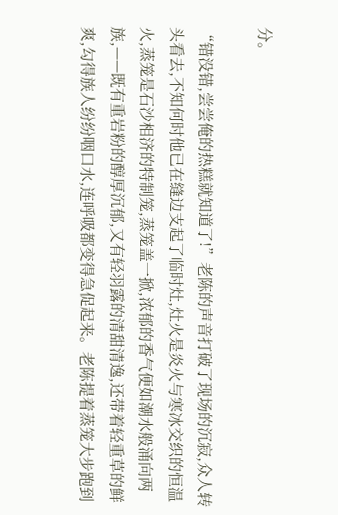分。

“错没错,尝尝俺的热糕就知道了!”老陈的声音打破了现场的沉寂,众人转头看去,不知何时他已在缝边支起了临时灶,灶火是炎火与寒冰交织的恒温火,蒸笼是石沙相济的特制笼,蒸笼盖一掀,浓郁的香气便如潮水般涌向两族,——既有重岩粉的醇厚沉郁,又有轻羽露的清甜清逸,还带着轻重草的鲜爽,勾得族人纷纷咽口水,连呼吸都变得急促起来。老陈提着蒸笼大步跑到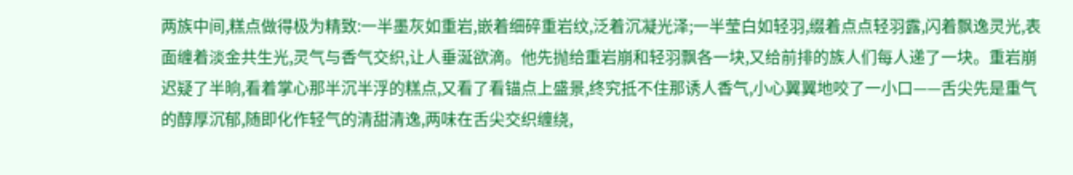两族中间,糕点做得极为精致:一半墨灰如重岩,嵌着细碎重岩纹,泛着沉凝光泽;一半莹白如轻羽,缀着点点轻羽露,闪着飘逸灵光,表面缠着淡金共生光,灵气与香气交织,让人垂涎欲滴。他先抛给重岩崩和轻羽飘各一块,又给前排的族人们每人递了一块。重岩崩迟疑了半晌,看着掌心那半沉半浮的糕点,又看了看锚点上盛景,终究抵不住那诱人香气,小心翼翼地咬了一小口——舌尖先是重气的醇厚沉郁,随即化作轻气的清甜清逸,两味在舌尖交织缠绕,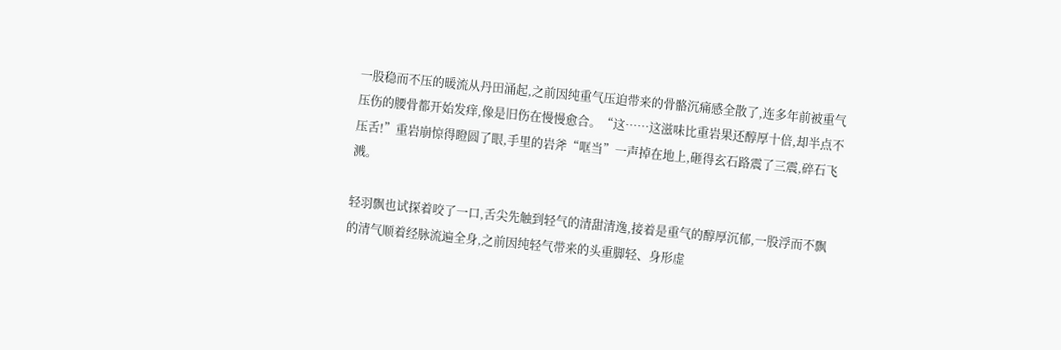一股稳而不压的暖流从丹田涌起,之前因纯重气压迫带来的骨骼沉痛感全散了,连多年前被重气压伤的腰骨都开始发痒,像是旧伤在慢慢愈合。“这……这滋味比重岩果还醇厚十倍,却半点不压舌!”重岩崩惊得瞪圆了眼,手里的岩斧“哐当”一声掉在地上,砸得玄石路震了三震,碎石飞溅。

轻羽飘也试探着咬了一口,舌尖先触到轻气的清甜清逸,接着是重气的醇厚沉郁,一股浮而不飘的清气顺着经脉流遍全身,之前因纯轻气带来的头重脚轻、身形虚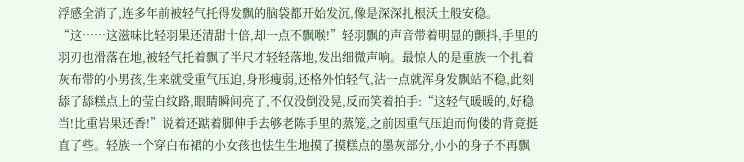浮感全消了,连多年前被轻气托得发飘的脑袋都开始发沉,像是深深扎根沃土般安稳。“这……这滋味比轻羽果还清甜十倍,却一点不飘喉!”轻羽飘的声音带着明显的颤抖,手里的羽刃也滑落在地,被轻气托着飘了半尺才轻轻落地,发出细微声响。最惊人的是重族一个扎着灰布带的小男孩,生来就受重气压迫,身形瘦弱,还格外怕轻气,沾一点就浑身发飘站不稳,此刻舔了舔糕点上的莹白纹路,眼睛瞬间亮了,不仅没倒没晃,反而笑着拍手:“这轻气暖暖的,好稳当!比重岩果还香!”说着还踮着脚伸手去够老陈手里的蒸笼,之前因重气压迫而佝偻的背竟挺直了些。轻族一个穿白布裙的小女孩也怯生生地摸了摸糕点的墨灰部分,小小的身子不再飘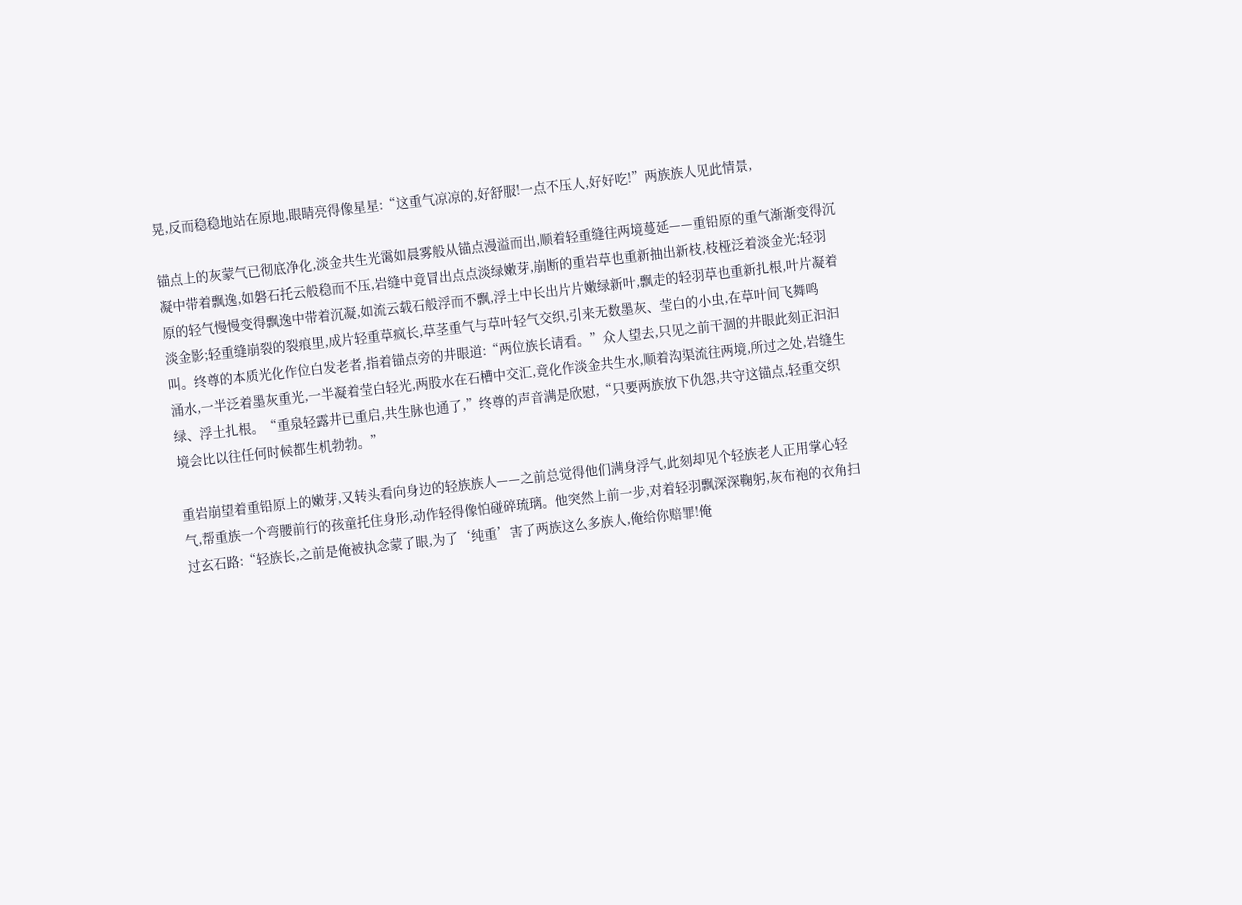晃,反而稳稳地站在原地,眼睛亮得像星星:“这重气凉凉的,好舒服!一点不压人,好好吃!”两族族人见此情景,

锚点上的灰蒙气已彻底净化,淡金共生光霭如晨雾般从锚点漫溢而出,顺着轻重缝往两境蔓延——重铅原的重气渐渐变得沉凝中带着飘逸,如磐石托云般稳而不压,岩缝中竟冒出点点淡绿嫩芽,崩断的重岩草也重新抽出新枝,枝桠泛着淡金光;轻羽原的轻气慢慢变得飘逸中带着沉凝,如流云载石般浮而不飘,浮土中长出片片嫩绿新叶,飘走的轻羽草也重新扎根,叶片凝着淡金影;轻重缝崩裂的裂痕里,成片轻重草疯长,草茎重气与草叶轻气交织,引来无数墨灰、莹白的小虫,在草叶间飞舞鸣叫。终尊的本质光化作位白发老者,指着锚点旁的井眼道:“两位族长请看。”众人望去,只见之前干涸的井眼此刻正汩汩涌水,一半泛着墨灰重光,一半凝着莹白轻光,两股水在石槽中交汇,竟化作淡金共生水,顺着沟渠流往两境,所过之处,岩缝生绿、浮土扎根。“重泉轻露井已重启,共生脉也通了,”终尊的声音满是欣慰,“只要两族放下仇怨,共守这锚点,轻重交织境会比以往任何时候都生机勃勃。”

重岩崩望着重铅原上的嫩芽,又转头看向身边的轻族族人——之前总觉得他们满身浮气,此刻却见个轻族老人正用掌心轻气,帮重族一个弯腰前行的孩童托住身形,动作轻得像怕碰碎琉璃。他突然上前一步,对着轻羽飘深深鞠躬,灰布袍的衣角扫过玄石路:“轻族长,之前是俺被执念蒙了眼,为了‘纯重’害了两族这么多族人,俺给你赔罪!俺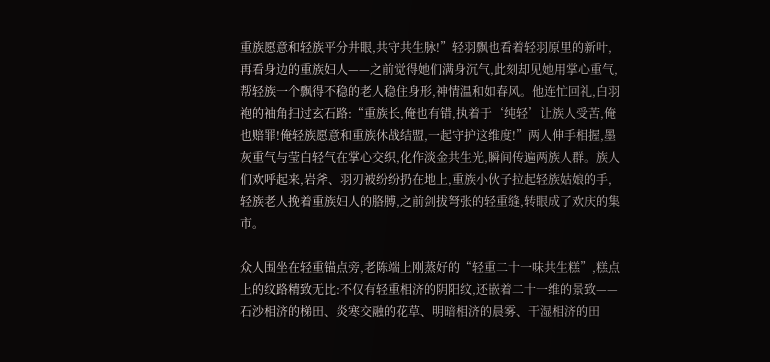重族愿意和轻族平分井眼,共守共生脉!”轻羽飘也看着轻羽原里的新叶,再看身边的重族妇人——之前觉得她们满身沉气,此刻却见她用掌心重气,帮轻族一个飘得不稳的老人稳住身形,神情温和如春风。他连忙回礼,白羽袍的袖角扫过玄石路:“重族长,俺也有错,执着于‘纯轻’让族人受苦,俺也赔罪!俺轻族愿意和重族休战结盟,一起守护这维度!”两人伸手相握,墨灰重气与莹白轻气在掌心交织,化作淡金共生光,瞬间传遍两族人群。族人们欢呼起来,岩斧、羽刃被纷纷扔在地上,重族小伙子拉起轻族姑娘的手,轻族老人挽着重族妇人的胳膊,之前剑拔弩张的轻重缝,转眼成了欢庆的集市。

众人围坐在轻重锚点旁,老陈端上刚蒸好的“轻重二十一味共生糕”,糕点上的纹路精致无比:不仅有轻重相济的阴阳纹,还嵌着二十一维的景致——石沙相济的梯田、炎寒交融的花草、明暗相济的晨雾、干湿相济的田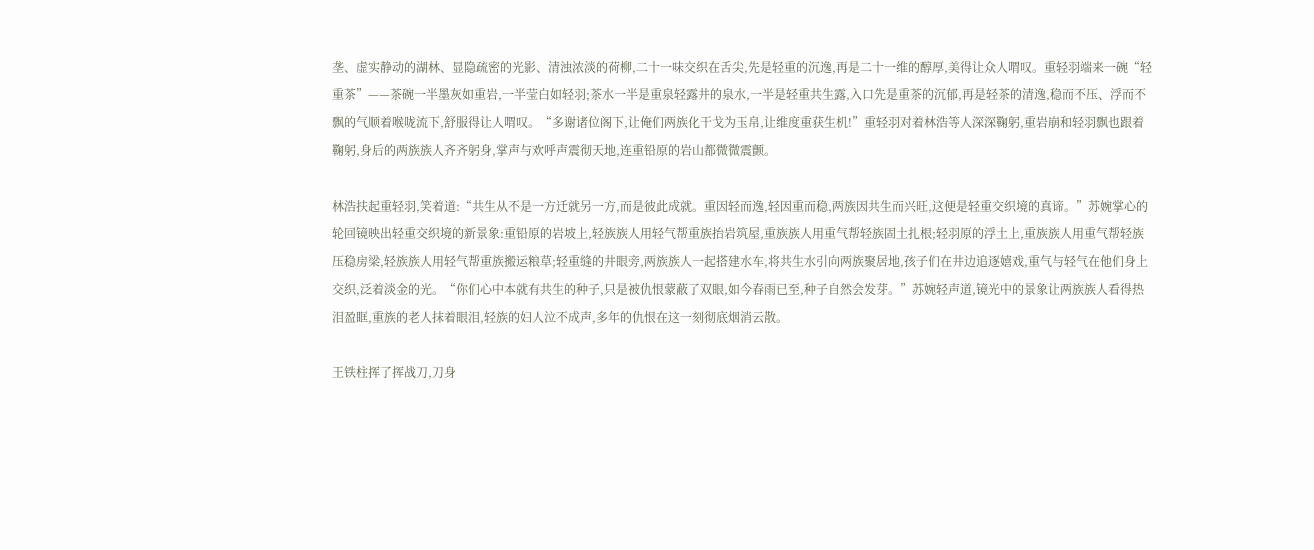垄、虚实静动的湖林、显隐疏密的光影、清浊浓淡的荷柳,二十一味交织在舌尖,先是轻重的沉逸,再是二十一维的醇厚,美得让众人喟叹。重轻羽端来一碗“轻重茶”——茶碗一半墨灰如重岩,一半莹白如轻羽;茶水一半是重泉轻露井的泉水,一半是轻重共生露,入口先是重茶的沉郁,再是轻茶的清逸,稳而不压、浮而不飘的气顺着喉咙流下,舒服得让人喟叹。“多谢诸位阁下,让俺们两族化干戈为玉帛,让维度重获生机!”重轻羽对着林浩等人深深鞠躬,重岩崩和轻羽飘也跟着鞠躬,身后的两族族人齐齐躬身,掌声与欢呼声震彻天地,连重铅原的岩山都微微震颤。

林浩扶起重轻羽,笑着道:“共生从不是一方迁就另一方,而是彼此成就。重因轻而逸,轻因重而稳,两族因共生而兴旺,这便是轻重交织境的真谛。”苏婉掌心的轮回镜映出轻重交织境的新景象:重铅原的岩坡上,轻族族人用轻气帮重族抬岩筑屋,重族族人用重气帮轻族固土扎根;轻羽原的浮土上,重族族人用重气帮轻族压稳房梁,轻族族人用轻气帮重族搬运粮草;轻重缝的井眼旁,两族族人一起搭建水车,将共生水引向两族聚居地,孩子们在井边追逐嬉戏,重气与轻气在他们身上交织,泛着淡金的光。“你们心中本就有共生的种子,只是被仇恨蒙蔽了双眼,如今春雨已至,种子自然会发芽。”苏婉轻声道,镜光中的景象让两族族人看得热泪盈眶,重族的老人抹着眼泪,轻族的妇人泣不成声,多年的仇恨在这一刻彻底烟消云散。

王铁柱挥了挥战刀,刀身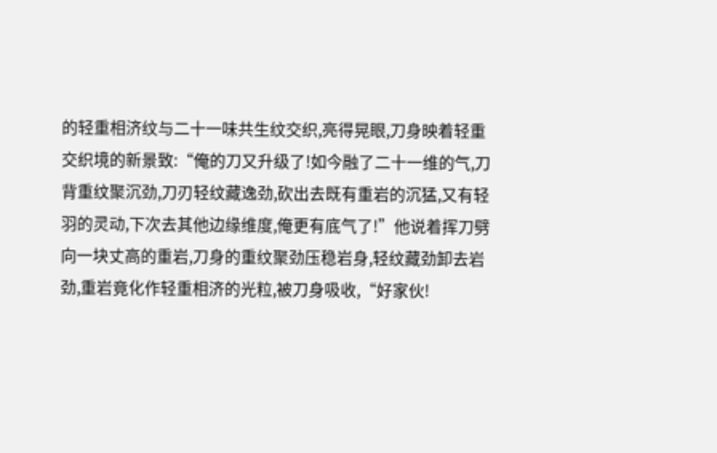的轻重相济纹与二十一味共生纹交织,亮得晃眼,刀身映着轻重交织境的新景致:“俺的刀又升级了!如今融了二十一维的气,刀背重纹聚沉劲,刀刃轻纹藏逸劲,砍出去既有重岩的沉猛,又有轻羽的灵动,下次去其他边缘维度,俺更有底气了!”他说着挥刀劈向一块丈高的重岩,刀身的重纹聚劲压稳岩身,轻纹藏劲卸去岩劲,重岩竟化作轻重相济的光粒,被刀身吸收,“好家伙!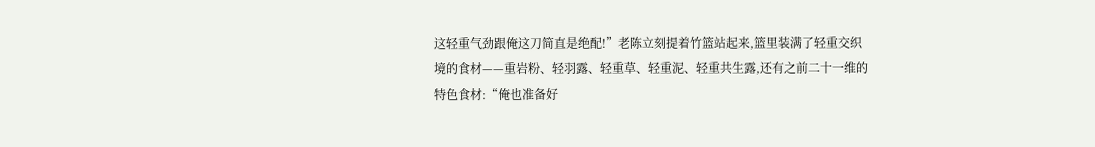这轻重气劲跟俺这刀简直是绝配!”老陈立刻提着竹篮站起来,篮里装满了轻重交织境的食材——重岩粉、轻羽露、轻重草、轻重泥、轻重共生露,还有之前二十一维的特色食材:“俺也准备好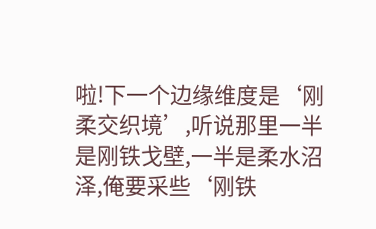啦!下一个边缘维度是‘刚柔交织境’,听说那里一半是刚铁戈壁,一半是柔水沼泽,俺要采些‘刚铁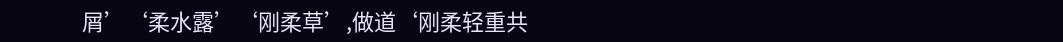屑’‘柔水露’‘刚柔草’,做道‘刚柔轻重共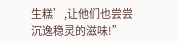生糕’,让他们也尝尝沉逸稳灵的滋味!”